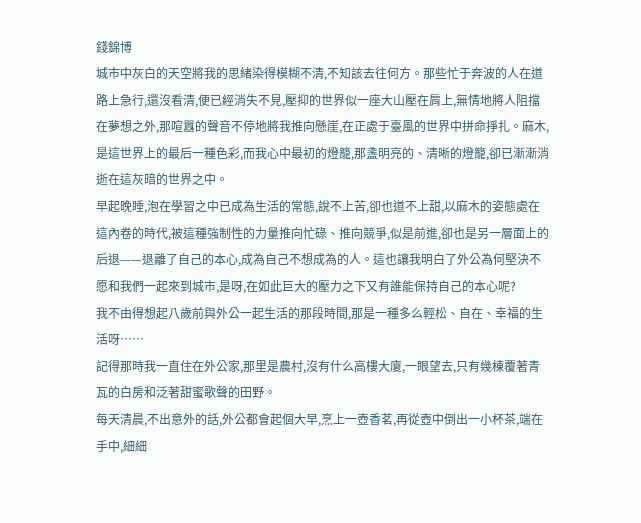錢錦博
城市中灰白的天空將我的思緒染得模糊不清,不知該去往何方。那些忙于奔波的人在道路上急行,還沒看清,便已經消失不見,壓抑的世界似一座大山壓在肩上,無情地將人阻擋在夢想之外,那喧囂的聲音不停地將我推向懸崖,在正處于臺風的世界中拼命掙扎。麻木,是這世界上的最后一種色彩,而我心中最初的燈籠,那盞明亮的、清晰的燈籠,卻已漸漸消逝在這灰暗的世界之中。
早起晚睡,泡在學習之中已成為生活的常態,說不上苦,卻也道不上甜,以麻木的姿態處在這內卷的時代,被這種強制性的力量推向忙碌、推向競爭,似是前進,卻也是另一層面上的后退——退離了自己的本心,成為自己不想成為的人。這也讓我明白了外公為何堅決不愿和我們一起來到城市,是呀,在如此巨大的壓力之下又有誰能保持自己的本心呢?
我不由得想起八歲前與外公一起生活的那段時間,那是一種多么輕松、自在、幸福的生活呀……
記得那時我一直住在外公家,那里是農村,沒有什么高樓大廈,一眼望去,只有幾棟覆著青瓦的白房和泛著甜蜜歌聲的田野。
每天清晨,不出意外的話,外公都會起個大早,烹上一壺香茗,再從壺中倒出一小杯茶,端在手中,細細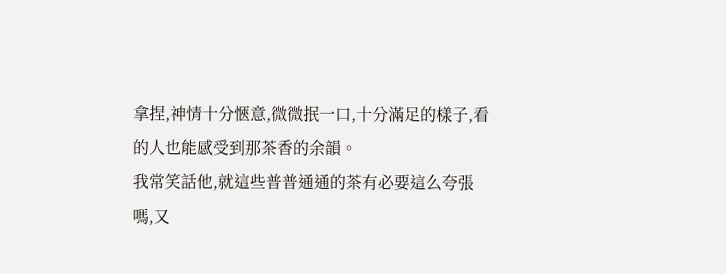拿捏,神情十分愜意,微微抿一口,十分滿足的樣子,看的人也能感受到那茶香的余韻。
我常笑話他,就這些普普通通的茶有必要這么夸張嗎,又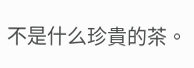不是什么珍貴的茶。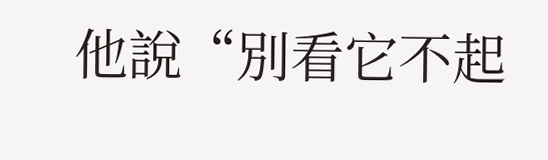他說“別看它不起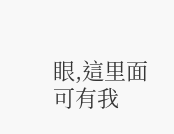眼,這里面可有我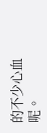的不少心血呢。